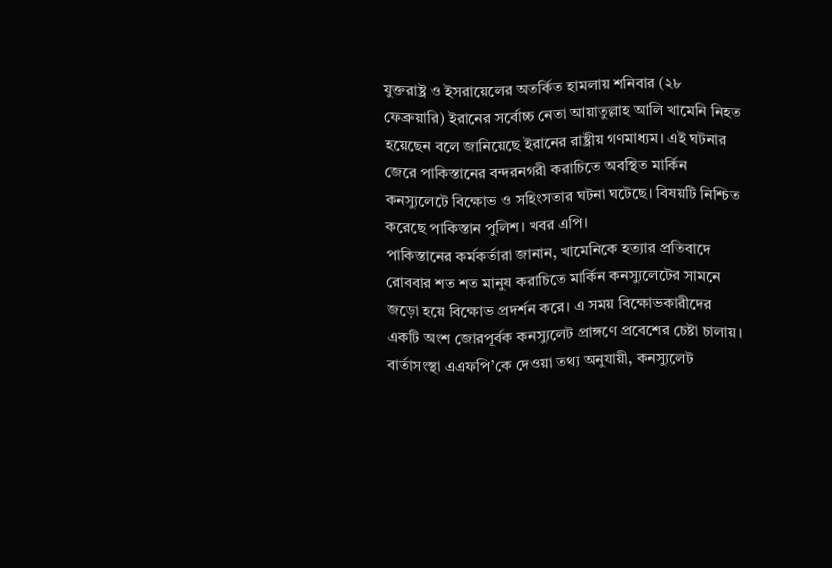যুক্তরাষ্ট্র ও ইসরায়েলের অতর্কিত হামলায় শনিবার (২৮ ফেব্রুয়ারি) ইরানের সর্বোচ্চ নেতা আয়াতুল্লাহ আলি খামেনি নিহত হয়েছেন বলে জানিয়েছে ইরানের রাষ্ট্রীয় গণমাধ্যম। এই ঘটনার জেরে পাকিস্তানের বন্দরনগরী করাচিতে অবস্থিত মার্কিন কনস্যুলেটে বিক্ষোভ ও সহিংসতার ঘটনা ঘটেছে। বিষয়টি নিশ্চিত করেছে পাকিস্তান পুলিশ। খবর এপি।
পাকিস্তানের কর্মকর্তারা জানান, খামেনিকে হত্যার প্রতিবাদে রোববার শত শত মানুষ করাচিতে মার্কিন কনস্যুলেটের সামনে জড়ো হয়ে বিক্ষোভ প্রদর্শন করে। এ সময় বিক্ষোভকারীদের একটি অংশ জোরপূর্বক কনস্যুলেট প্রাঙ্গণে প্রবেশের চেষ্টা চালায়।
বার্তাসংস্থা এএফপি’কে দেওয়া তথ্য অনুযায়ী, কনস্যুলেট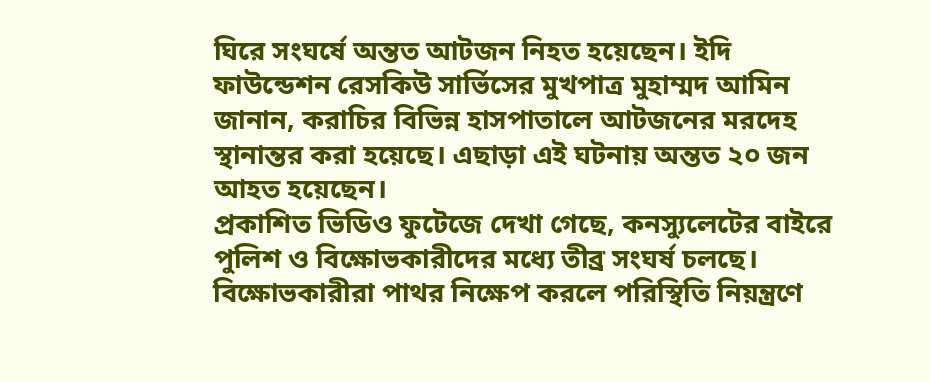ঘিরে সংঘর্ষে অন্তত আটজন নিহত হয়েছেন। ইদি ফাউন্ডেশন রেসকিউ সার্ভিসের মুখপাত্র মুহাম্মদ আমিন জানান, করাচির বিভিন্ন হাসপাতালে আটজনের মরদেহ স্থানান্তর করা হয়েছে। এছাড়া এই ঘটনায় অন্তত ২০ জন আহত হয়েছেন।
প্রকাশিত ভিডিও ফুটেজে দেখা গেছে, কনস্যুলেটের বাইরে পুলিশ ও বিক্ষোভকারীদের মধ্যে তীব্র সংঘর্ষ চলছে। বিক্ষোভকারীরা পাথর নিক্ষেপ করলে পরিস্থিতি নিয়ন্ত্রণে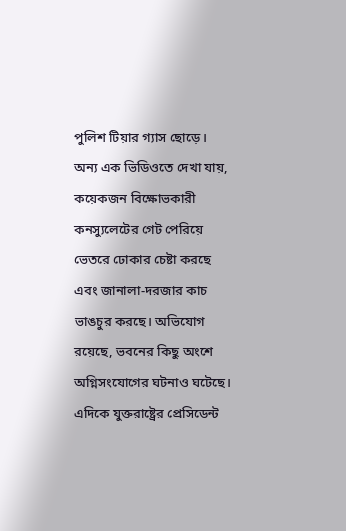পুলিশ টিয়ার গ্যাস ছোড়ে। অন্য এক ভিডিওতে দেখা যায়, কয়েকজন বিক্ষোভকারী কনস্যুলেটের গেট পেরিয়ে ভেতরে ঢোকার চেষ্টা করছে এবং জানালা-দরজার কাচ ভাঙচুর করছে। অভিযোগ রয়েছে, ভবনের কিছু অংশে অগ্নিসংযোগের ঘটনাও ঘটেছে।
এদিকে যুক্তরাষ্ট্রের প্রেসিডেন্ট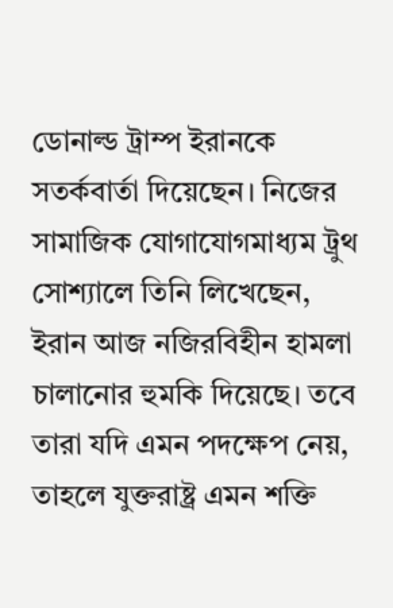ডোনাল্ড ট্রাম্প ইরানকে সতর্কবার্তা দিয়েছেন। নিজের সামাজিক যোগাযোগমাধ্যম ট্রুথ সোশ্যালে তিনি লিখেছেন, ইরান আজ নজিরবিহীন হামলা চালানোর হুমকি দিয়েছে। তবে তারা যদি এমন পদক্ষেপ নেয়, তাহলে যুক্তরাষ্ট্র এমন শক্তি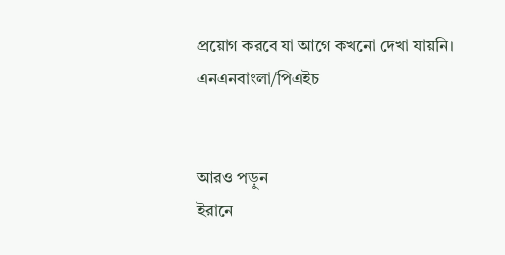প্রয়োগ করবে যা আগে কখনো দেখা যায়নি।
এনএনবাংলা/পিএইচ


আরও পড়ুন
ইরানে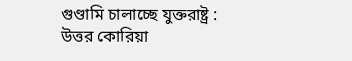গুণ্ডামি চালাচ্ছে যুক্তরাষ্ট্র : উত্তর কোরিয়া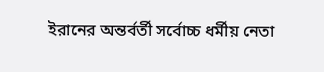ইরানের অন্তর্বর্তী সর্বোচ্চ ধর্মীয় নেতা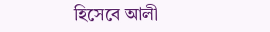হিসেবে আলী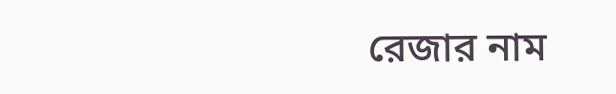রেজার নাম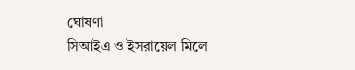ঘোষণা
সিআইএ ও ইসরায়েল মিলে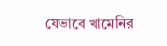যেভাবে খামেনির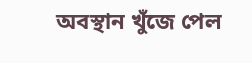অবস্থান খুঁজে পেল